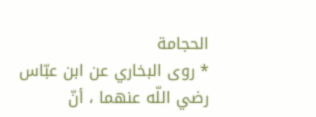الحجامة
* روى البخاري عن ابن عبّاس رضي اللّه عنهما ، أنّ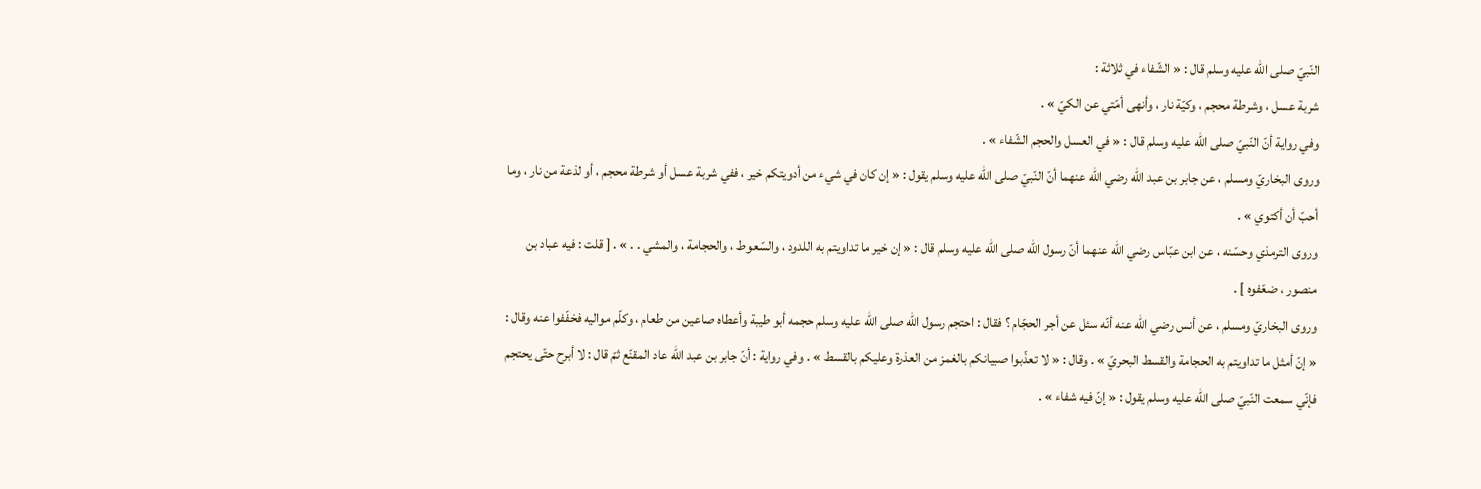النّبيّ صلى اللّه عليه وسلم قال : « الشّفاء في ثلاثة :
شربة عسل ، وشرطة محجم ، وكيّة نار ، وأنهى أمّتي عن الكيّ » .
وفي رواية أنّ النّبيّ صلى اللّه عليه وسلم قال : « في العسل والحجم الشّفاء » .
وروى البخاريّ ومسلم ، عن جابر بن عبد اللّه رضي اللّه عنهما أنّ النّبيّ صلى اللّه عليه وسلم يقول : « إن كان في شيء من أدويتكم خير ، ففي شربة عسل أو شرطة محجم ، أو لذعة من نار ، وما أحبّ أن أكتوي » .
وروى الترمذي وحسّنه ، عن ابن عبّاس رضي اللّه عنهما أنّ رسول اللّه صلى اللّه عليه وسلم قال : « إن خير ما تداويتم به اللدود ، والسّعوط ، والحجامة ، والمشي . . » . [ قلت : فيه عباد بن منصور ، ضعّفوه ] .
وروى البخاريّ ومسلم ، عن أنس رضي اللّه عنه أنّه سئل عن أجر الحجّام ؟ فقال : احتجم رسول اللّه صلى اللّه عليه وسلم حجمه أبو طيبة وأعطاه صاعين من طعام ، وكلّم مواليه فخفّفوا عنه وقال : « إنّ أمثل ما تداويتم به الحجامة والقسط البحريّ » . وقال : « لا تعذّبوا صبيانكم بالغمز من العذرة وعليكم بالقسط » . وفي رواية : أنّ جابر بن عبد اللّه عاد المقنّع ثمّ قال : لا أبرح حتّى يحتجم فإنّي سمعت النّبيّ صلى اللّه عليه وسلم يقول : « إنّ فيه شفاء » .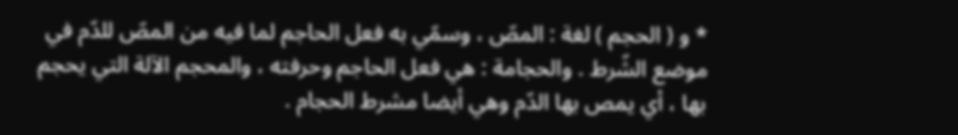* و ( الحجم ) لغة : المصّ ، وسمّي به فعل الحاجم لما فيه من المصّ للدّم في موضع الشّرط . والحجامة : هي فعل الحاجم وحرفته ، والمحجم الآلة التي يحجم بها ، أي يمص بها الدّم وهي أيضا مشرط الحجام .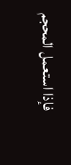فإذا استعمل المحجم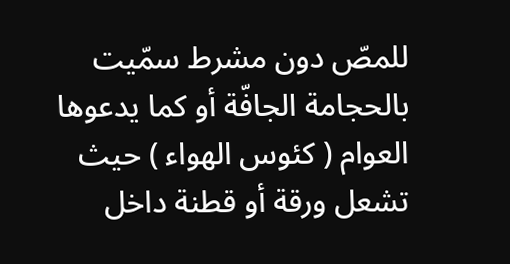للمصّ دون مشرط سمّيت بالحجامة الجافّة أو كما يدعوها العوام ( كئوس الهواء ) حيث تشعل ورقة أو قطنة داخل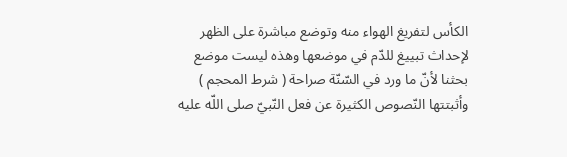الكأس لتفريغ الهواء منه وتوضع مباشرة على الظهر لإحداث تبييغ للدّم في موضعها وهذه ليست موضع بحثنا لأنّ ما ورد في السّنّة صراحة ( شرط المحجم ) وأثبتتها النّصوص الكثيرة عن فعل النّبيّ صلى اللّه عليه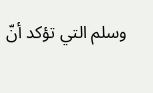وسلم التي تؤكد أنّ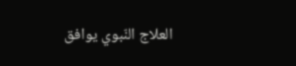العلاج النّبوي يوافق